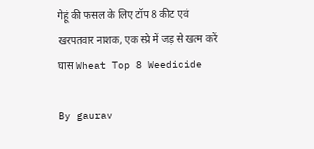गेहूं की फसल के लिए टॉप 8 कीट एवं खरपतवार नाशक, एक स्प्रे में जड़ से खत्म करें घास Wheat Top 8 Weedicide

By gaurav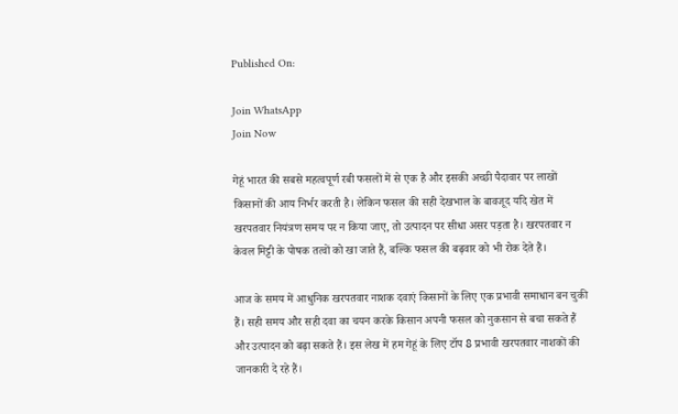Published On:

Join WhatsApp
Join Now

गेहूं भारत की सबसे महत्वपूर्ण रबी फसलों में से एक है और इसकी अच्छी पैदावार पर लाखों किसानों की आय निर्भर करती है। लेकिन फसल की सही देखभाल के बावजूद यदि खेत में खरपतवार नियंत्रण समय पर न किया जाए, तो उत्पादन पर सीधा असर पड़ता है। खरपतवार न केवल मिट्टी के पोषक तत्वों को खा जाते हैं, बल्कि फसल की बढ़वार को भी रोक देते हैं।

आज के समय में आधुनिक खरपतवार नाशक दवाएं किसानों के लिए एक प्रभावी समाधान बन चुकी हैं। सही समय और सही दवा का चयन करके किसान अपनी फसल को नुकसान से बचा सकते हैं और उत्पादन को बढ़ा सकते हैं। इस लेख में हम गेहूं के लिए टॉप 8 प्रभावी खरपतवार नाशकों की जानकारी दे रहे हैं।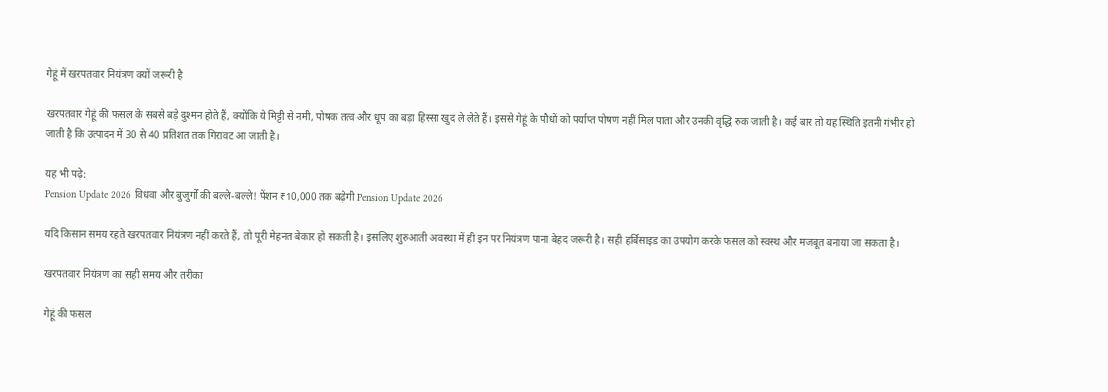गेहूं में खरपतवार नियंत्रण क्यों जरूरी है

खरपतवार गेहूं की फसल के सबसे बड़े दुश्मन होते हैं, क्योंकि ये मिट्टी से नमी, पोषक तत्व और धूप का बड़ा हिस्सा खुद ले लेते हैं। इससे गेहूं के पौधों को पर्याप्त पोषण नहीं मिल पाता और उनकी वृद्धि रुक जाती है। कई बार तो यह स्थिति इतनी गंभीर हो जाती है कि उत्पादन में 30 से 40 प्रतिशत तक गिरावट आ जाती है।

यह भी पढ़े:
Pension Update 2026 विधवा और बुजुर्गों की बल्ले-बल्ले! पेंशन ₹10,000 तक बढ़ेगी Pension Update 2026

यदि किसान समय रहते खरपतवार नियंत्रण नहीं करते हैं, तो पूरी मेहनत बेकार हो सकती है। इसलिए शुरुआती अवस्था में ही इन पर नियंत्रण पाना बेहद जरूरी है। सही हर्बिसाइड का उपयोग करके फसल को स्वस्थ और मजबूत बनाया जा सकता है।

खरपतवार नियंत्रण का सही समय और तरीका

गेहूं की फसल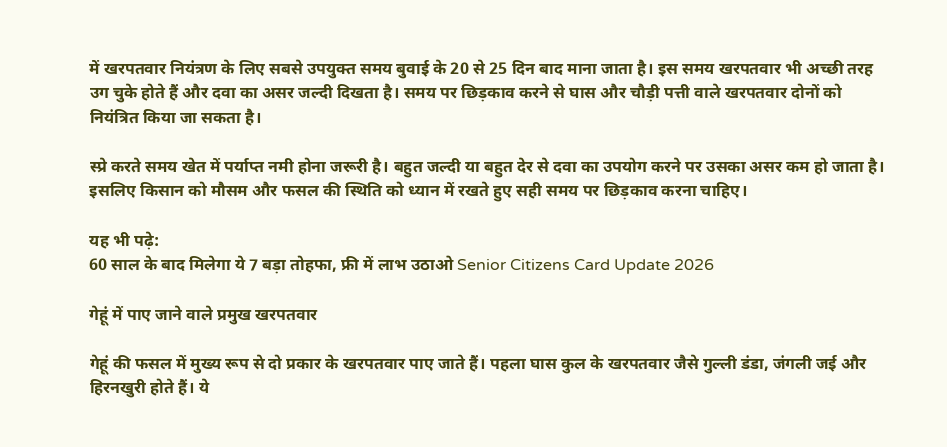में खरपतवार नियंत्रण के लिए सबसे उपयुक्त समय बुवाई के 20 से 25 दिन बाद माना जाता है। इस समय खरपतवार भी अच्छी तरह उग चुके होते हैं और दवा का असर जल्दी दिखता है। समय पर छिड़काव करने से घास और चौड़ी पत्ती वाले खरपतवार दोनों को नियंत्रित किया जा सकता है।

स्प्रे करते समय खेत में पर्याप्त नमी होना जरूरी है। बहुत जल्दी या बहुत देर से दवा का उपयोग करने पर उसका असर कम हो जाता है। इसलिए किसान को मौसम और फसल की स्थिति को ध्यान में रखते हुए सही समय पर छिड़काव करना चाहिए।

यह भी पढ़े:
60 साल के बाद मिलेगा ये 7 बड़ा तोहफा, फ्री में लाभ उठाओ Senior Citizens Card Update 2026

गेहूं में पाए जाने वाले प्रमुख खरपतवार

गेहूं की फसल में मुख्य रूप से दो प्रकार के खरपतवार पाए जाते हैं। पहला घास कुल के खरपतवार जैसे गुल्ली डंडा, जंगली जई और हिरनखुरी होते हैं। ये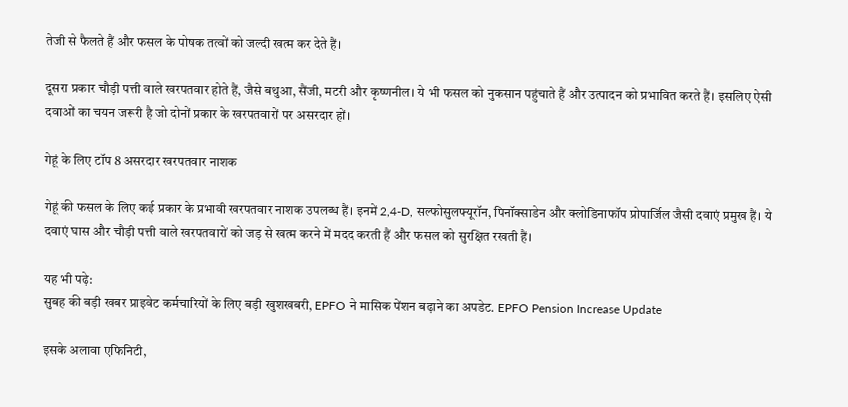तेजी से फैलते हैं और फसल के पोषक तत्वों को जल्दी खत्म कर देते हैं।

दूसरा प्रकार चौड़ी पत्ती वाले खरपतवार होते हैं, जैसे बथुआ, सैंजी, मटरी और कृष्णनील। ये भी फसल को नुकसान पहुंचाते हैं और उत्पादन को प्रभावित करते हैं। इसलिए ऐसी दवाओं का चयन जरूरी है जो दोनों प्रकार के खरपतवारों पर असरदार हों।

गेहूं के लिए टॉप 8 असरदार खरपतवार नाशक

गेहूं की फसल के लिए कई प्रकार के प्रभावी खरपतवार नाशक उपलब्ध हैं। इनमें 2,4-D, सल्फोसुलफ्यूरॉन, पिनॉक्साडेन और क्लोडिनाफॉप प्रोपार्जिल जैसी दवाएं प्रमुख हैं। ये दवाएं घास और चौड़ी पत्ती वाले खरपतवारों को जड़ से खत्म करने में मदद करती हैं और फसल को सुरक्षित रखती हैं।

यह भी पढ़े:
सुबह की बड़ी खबर प्राइवेट कर्मचारियों के लिए बड़ी खुशखबरी, EPFO ने मासिक पेंशन बढ़ाने का अपडेट. EPFO Pension Increase Update

इसके अलावा एफिनिटी,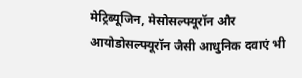मेट्रिब्यूजिन, मेसोसल्फ्यूरॉन और आयोडोसल्फ्यूरॉन जैसी आधुनिक दवाएं भी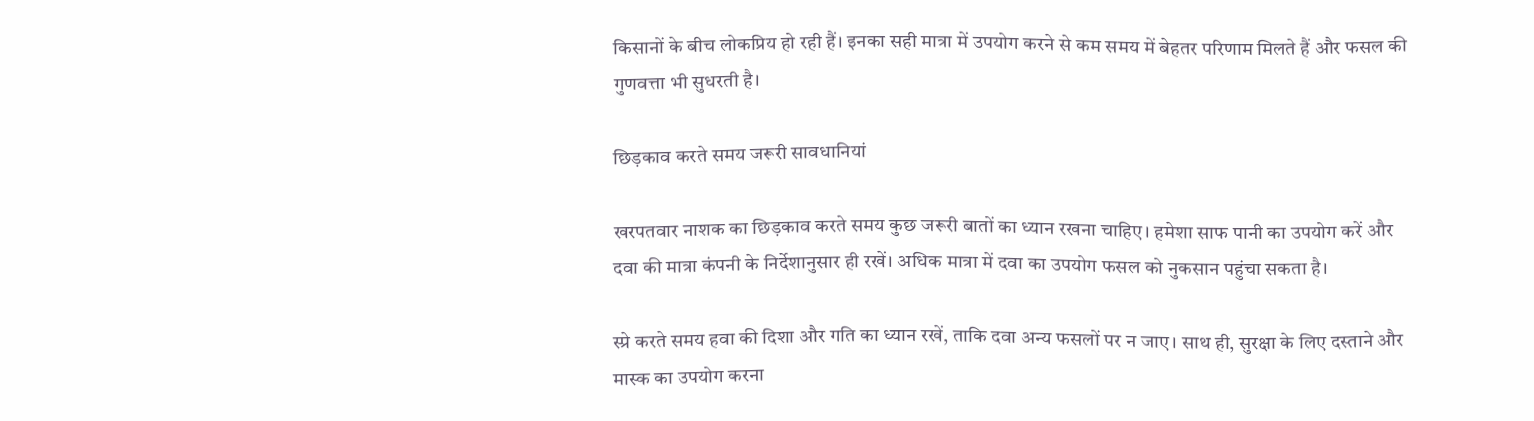किसानों के बीच लोकप्रिय हो रही हैं। इनका सही मात्रा में उपयोग करने से कम समय में बेहतर परिणाम मिलते हैं और फसल की गुणवत्ता भी सुधरती है।

छिड़काव करते समय जरूरी सावधानियां

खरपतवार नाशक का छिड़काव करते समय कुछ जरूरी बातों का ध्यान रखना चाहिए। हमेशा साफ पानी का उपयोग करें और दवा की मात्रा कंपनी के निर्देशानुसार ही रखें। अधिक मात्रा में दवा का उपयोग फसल को नुकसान पहुंचा सकता है।

स्प्रे करते समय हवा की दिशा और गति का ध्यान रखें, ताकि दवा अन्य फसलों पर न जाए। साथ ही, सुरक्षा के लिए दस्ताने और मास्क का उपयोग करना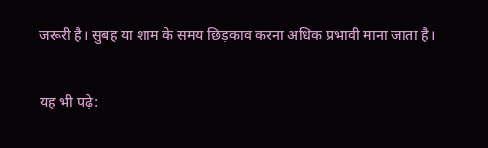जरूरी है। सुबह या शाम के समय छिड़काव करना अधिक प्रभावी माना जाता है।

यह भी पढ़े: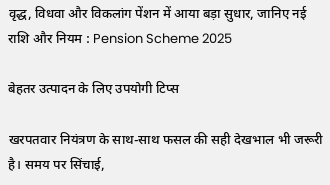वृद्ध, विधवा और विकलांग पेंशन में आया बड़ा सुधार, जानिए नई राशि और नियम : Pension Scheme 2025

बेहतर उत्पादन के लिए उपयोगी टिप्स

खरपतवार नियंत्रण के साथ-साथ फसल की सही देखभाल भी जरूरी है। समय पर सिंचाई,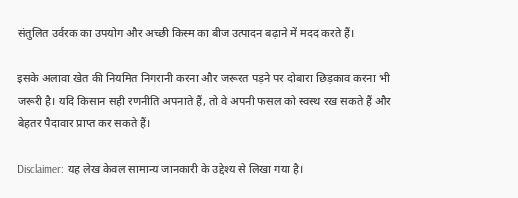संतुलित उर्वरक का उपयोग और अच्छी किस्म का बीज उत्पादन बढ़ाने में मदद करते हैं।

इसके अलावा खेत की नियमित निगरानी करना और जरूरत पड़ने पर दोबारा छिड़काव करना भी जरूरी है। यदि किसान सही रणनीति अपनाते हैं, तो वे अपनी फसल को स्वस्थ रख सकते हैं और बेहतर पैदावार प्राप्त कर सकते हैं।

Disclaimer: यह लेख केवल सामान्य जानकारी के उद्देश्य से लिखा गया है।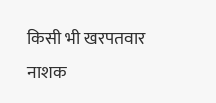किसी भी खरपतवार नाशक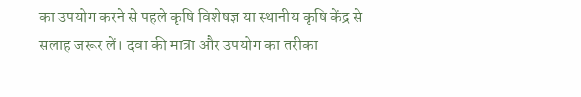का उपयोग करने से पहले कृषि विशेषज्ञ या स्थानीय कृषि केंद्र से सलाह जरूर लें। दवा की मात्रा और उपयोग का तरीका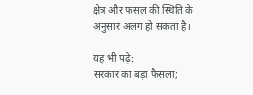क्षेत्र और फसल की स्थिति के अनुसार अलग हो सकता है।

यह भी पढ़े:
सरकार का बड़ा फैसला;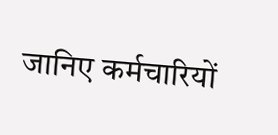जानिए कर्मचारियों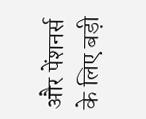और पेंशनर्स के लिए बड़ी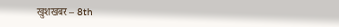खुशखबर – 8th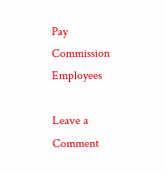Pay Commission Employees

Leave a Comment